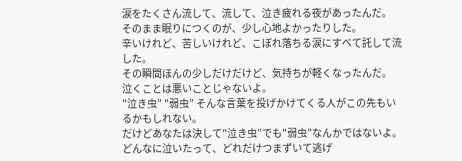涙をたくさん流して、流して、泣き疲れる夜があったんだ。
そのまま眠りにつくのが、少し心地よかったりした。
辛いけれど、苦しいけれど、こぼれ落ちる涙にすべて託して流した。
その瞬間ほんの少しだけだけど、気持ちが軽くなったんだ。
泣くことは悪いことじゃないよ。
"泣き虫” "弱虫” そんな言葉を投げかけてくる人がこの先もいるかもしれない。
だけどあなたは決して"泣き虫”でも"弱虫”なんかではないよ。
どんなに泣いたって、どれだけつまずいて逃げ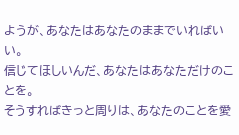ようが、あなたはあなたのままでいればいい。
信じてほしいんだ、あなたはあなただけのことを。
そうすればきっと周りは、あなたのことを愛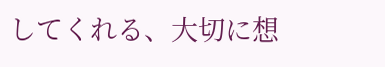してくれる、大切に想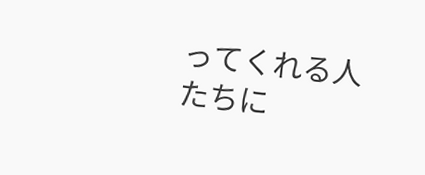ってくれる人たちに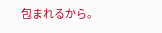包まれるから。